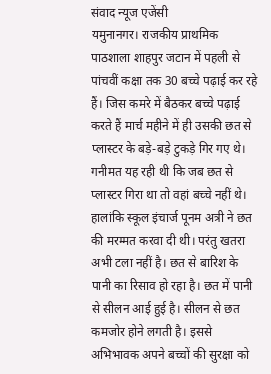संवाद न्यूज एजेंसी
यमुनानगर। राजकीय प्राथमिक पाठशाला शाहपुर जटान में पहली से पांचवीं कक्षा तक 30 बच्चे पढ़ाई कर रहे हैं। जिस कमरे में बैठकर बच्चे पढ़ाई करते हैं मार्च महीने में ही उसकी छत से प्लास्टर के बड़े-बड़े टुकड़े गिर गए थे। गनीमत यह रही थी कि जब छत से प्लास्टर गिरा था तो वहां बच्चे नहीं थे।
हालांकि स्कूल इंचार्ज पूनम अत्री ने छत की मरम्मत करवा दी थी। परंतु खतरा अभी टला नहीं है। छत से बारिश के पानी का रिसाव हो रहा है। छत में पानी से सीलन आई हुई है। सीलन से छत कमजोर होने लगती है। इससे अभिभावक अपने बच्चों की सुरक्षा को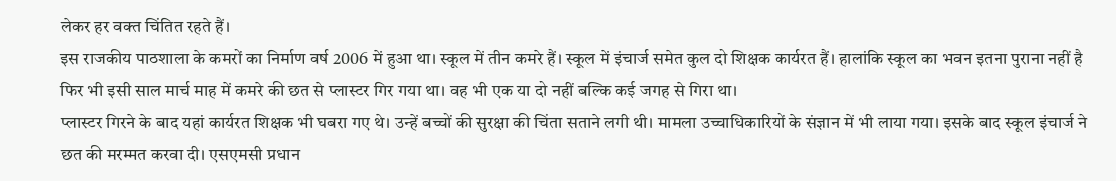लेकर हर वक्त चिंतित रहते हैं।
इस राजकीय पाठशाला के कमरों का निर्माण वर्ष 2006 में हुआ था। स्कूल में तीन कमरे हैं। स्कूल में इंचार्ज समेत कुल दो शिक्षक कार्यरत हैं। हालांकि स्कूल का भवन इतना पुराना नहीं है फिर भी इसी साल मार्च माह में कमरे की छत से प्लास्टर गिर गया था। वह भी एक या दो नहीं बल्कि कई जगह से गिरा था।
प्लास्टर गिरने के बाद यहां कार्यरत शिक्षक भी घबरा गए थे। उन्हें बच्चों की सुरक्षा की चिंता सताने लगी थी। मामला उच्चाधिकारियों के संज्ञान में भी लाया गया। इसके बाद स्कूल इंचार्ज ने छत की मरम्मत करवा दी। एसएमसी प्रधान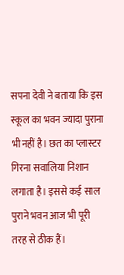सपना देवी ने बताया कि इस स्कूल का भवन ज्यादा पुराना भी नहीं है। छत का प्लास्टर गिरना सवालिया निशान लगाता है। इससे कई साल पुराने भवन आज भी पूरी तरह से ठीक हैं।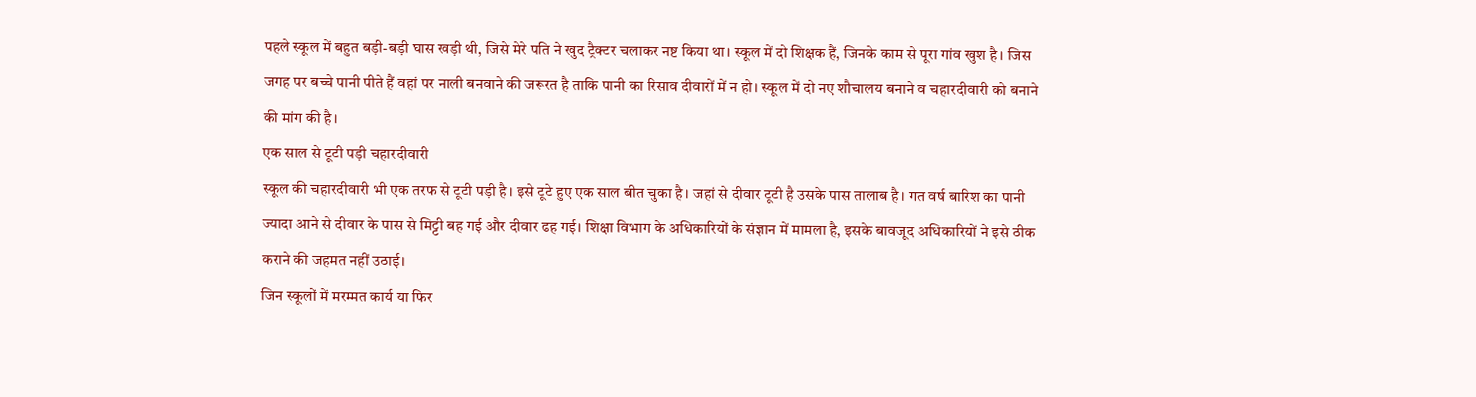पहले स्कूल में बहुत बड़ी-बड़ी घास खड़ी थी, जिसे मेरे पति ने खुद ट्रैक्टर चलाकर नष्ट किया था। स्कूल में दो शिक्षक हैं, जिनके काम से पूरा गांव खुश है। जिस जगह पर बच्चे पानी पीते हैं वहां पर नाली बनवाने की जरूरत है ताकि पानी का रिसाव दीवारों में न हो। स्कूल में दो नए शौचालय बनाने व चहारदीवारी को बनाने की मांग की है।
एक साल से टूटी पड़ी चहारदीवारी
स्कूल की चहारदीवारी भी एक तरफ से टूटी पड़ी है। इसे टूटे हुए एक साल बीत चुका है। जहां से दीवार टूटी है उसके पास तालाब है। गत वर्ष बारिश का पानी ज्यादा आने से दीवार के पास से मिट्टी बह गई और दीवार ढह गई। शिक्षा विभाग के अधिकारियों के संज्ञान में मामला है, इसके बावजूद अधिकारियों ने इसे ठीक कराने की जहमत नहीं उठाई।
जिन स्कूलों में मरम्मत कार्य या फिर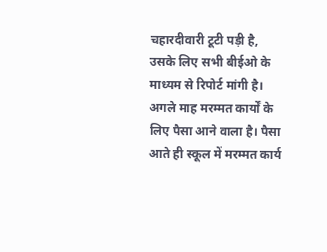चहारदीवारी टूटी पड़ी है, उसके लिए सभी बीईओ के माध्यम से रिपोर्ट मांगी है। अगले माह मरम्मत कार्यों के लिए पैसा आने वाला है। पैसा आते ही स्कूल में मरम्मत कार्य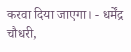करवा दिया जाएगा। - धर्मेंद्र चौधरी,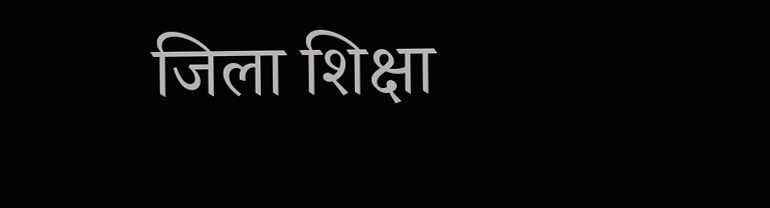जिला शिक्षा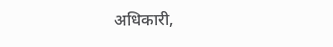अधिकारी,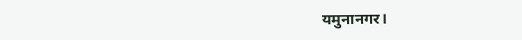यमुनानगर।